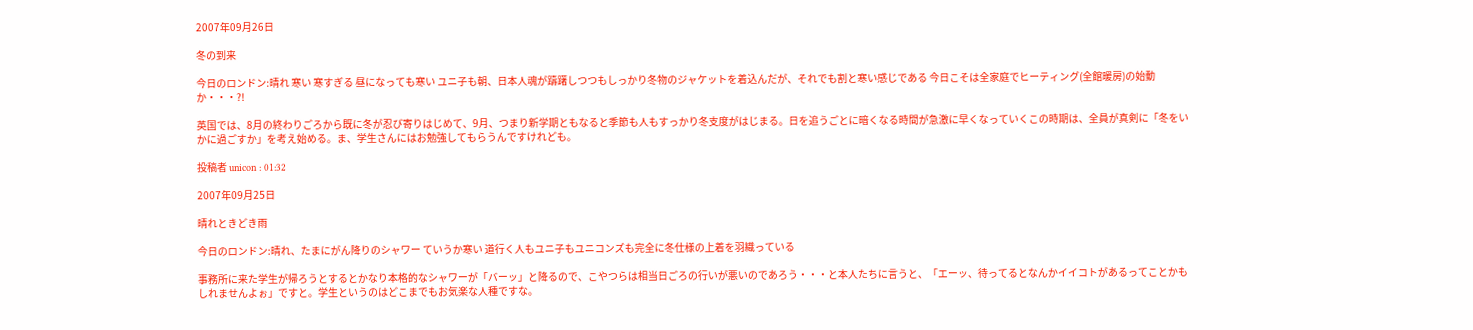2007年09月26日

冬の到来

今日のロンドン:晴れ 寒い 寒すぎる 昼になっても寒い ユニ子も朝、日本人魂が躊躇しつつもしっかり冬物のジャケットを着込んだが、それでも割と寒い感じである 今日こそは全家庭でヒーティング(全館暖房)の始動か・・・?!

英国では、8月の終わりごろから既に冬が忍び寄りはじめて、9月、つまり新学期ともなると季節も人もすっかり冬支度がはじまる。日を追うごとに暗くなる時間が急激に早くなっていくこの時期は、全員が真剣に「冬をいかに過ごすか」を考え始める。ま、学生さんにはお勉強してもらうんですけれども。

投稿者 unicon : 01:32

2007年09月25日

晴れときどき雨

今日のロンドン:晴れ、たまにがん降りのシャワー ていうか寒い 道行く人もユニ子もユニコンズも完全に冬仕様の上着を羽織っている

事務所に来た学生が帰ろうとするとかなり本格的なシャワーが「バーッ」と降るので、こやつらは相当日ごろの行いが悪いのであろう・・・と本人たちに言うと、「エーッ、待ってるとなんかイイコトがあるってことかもしれませんよぉ」ですと。学生というのはどこまでもお気楽な人種ですな。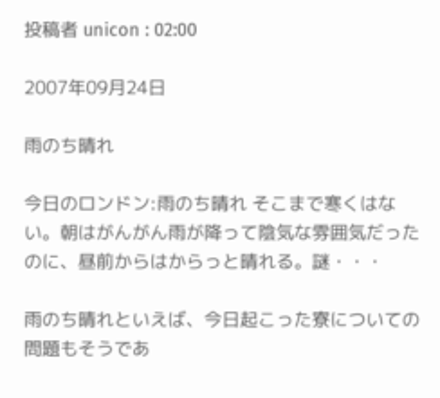投稿者 unicon : 02:00

2007年09月24日

雨のち晴れ

今日のロンドン:雨のち晴れ そこまで寒くはない。朝はがんがん雨が降って陰気な雰囲気だったのに、昼前からはからっと晴れる。謎・・・

雨のち晴れといえば、今日起こった寮についての問題もそうであ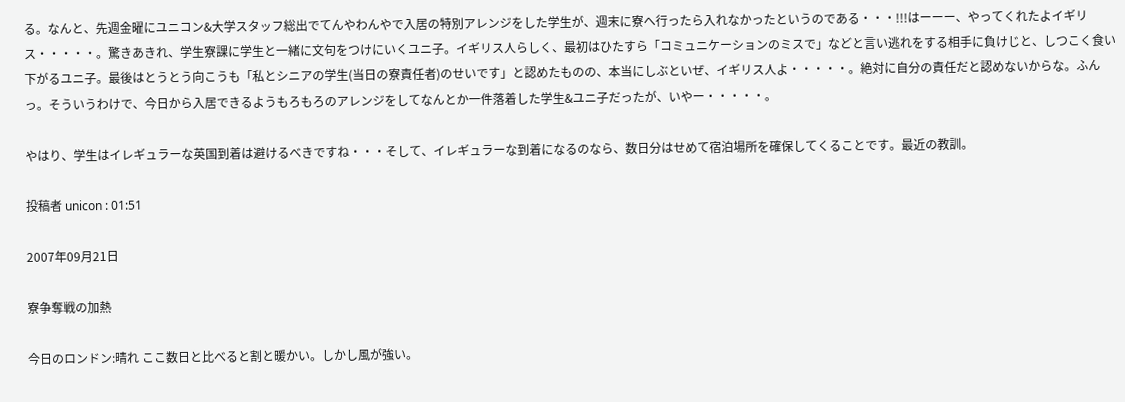る。なんと、先週金曜にユニコン&大学スタッフ総出でてんやわんやで入居の特別アレンジをした学生が、週末に寮へ行ったら入れなかったというのである・・・!!!はーーー、やってくれたよイギリス・・・・・。驚きあきれ、学生寮課に学生と一緒に文句をつけにいくユニ子。イギリス人らしく、最初はひたすら「コミュニケーションのミスで」などと言い逃れをする相手に負けじと、しつこく食い下がるユニ子。最後はとうとう向こうも「私とシニアの学生(当日の寮責任者)のせいです」と認めたものの、本当にしぶといぜ、イギリス人よ・・・・・。絶対に自分の責任だと認めないからな。ふんっ。そういうわけで、今日から入居できるようもろもろのアレンジをしてなんとか一件落着した学生&ユニ子だったが、いやー・・・・・。

やはり、学生はイレギュラーな英国到着は避けるべきですね・・・そして、イレギュラーな到着になるのなら、数日分はせめて宿泊場所を確保してくることです。最近の教訓。

投稿者 unicon : 01:51

2007年09月21日

寮争奪戦の加熱

今日のロンドン:晴れ ここ数日と比べると割と暖かい。しかし風が強い。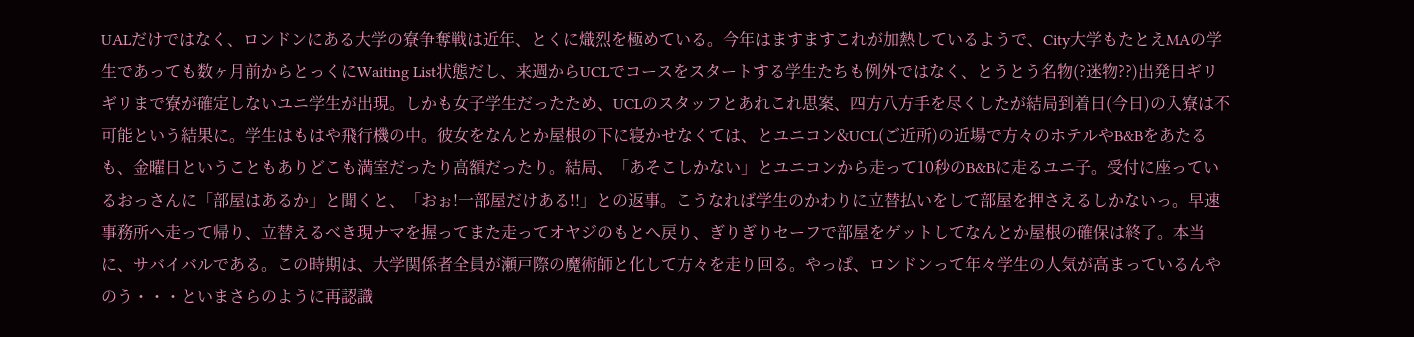UALだけではなく、ロンドンにある大学の寮争奪戦は近年、とくに熾烈を極めている。今年はますますこれが加熱しているようで、City大学もたとえMAの学生であっても数ヶ月前からとっくにWaiting List状態だし、来週からUCLでコースをスタートする学生たちも例外ではなく、とうとう名物(?迷物??)出発日ギリギリまで寮が確定しないユニ学生が出現。しかも女子学生だったため、UCLのスタッフとあれこれ思案、四方八方手を尽くしたが結局到着日(今日)の入寮は不可能という結果に。学生はもはや飛行機の中。彼女をなんとか屋根の下に寝かせなくては、とユニコン&UCL(ご近所)の近場で方々のホテルやB&Bをあたるも、金曜日ということもありどこも満室だったり高額だったり。結局、「あそこしかない」とユニコンから走って10秒のB&Bに走るユニ子。受付に座っているおっさんに「部屋はあるか」と聞くと、「おぉ!一部屋だけある!!」との返事。こうなれば学生のかわりに立替払いをして部屋を押さえるしかないっ。早速事務所へ走って帰り、立替えるべき現ナマを握ってまた走ってオヤジのもとへ戻り、ぎりぎりセーフで部屋をゲットしてなんとか屋根の確保は終了。本当に、サバイバルである。この時期は、大学関係者全員が瀬戸際の魔術師と化して方々を走り回る。やっぱ、ロンドンって年々学生の人気が高まっているんやのう・・・といまさらのように再認識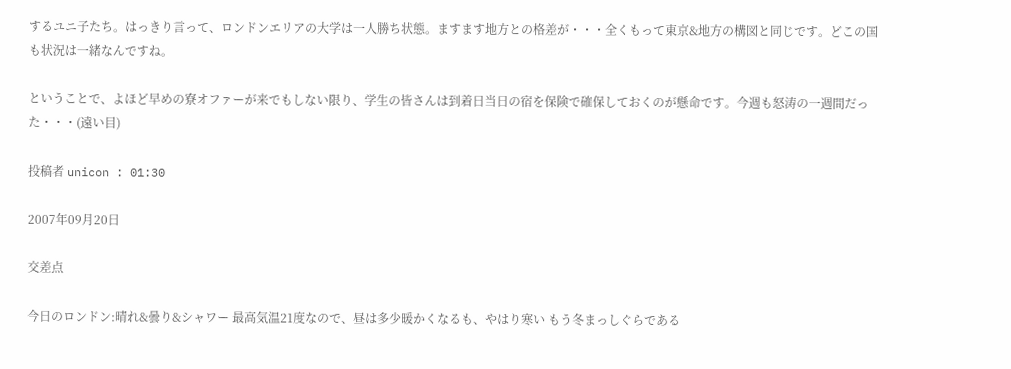するユニ子たち。はっきり言って、ロンドンエリアの大学は一人勝ち状態。ますます地方との格差が・・・全くもって東京&地方の構図と同じです。どこの国も状況は一緒なんですね。

ということで、よほど早めの寮オファーが来でもしない限り、学生の皆さんは到着日当日の宿を保険で確保しておくのが懸命です。今週も怒涛の一週間だった・・・(遠い目)

投稿者 unicon : 01:30

2007年09月20日

交差点

今日のロンドン:晴れ&曇り&シャワー 最高気温21度なので、昼は多少暖かくなるも、やはり寒い もう冬まっしぐらである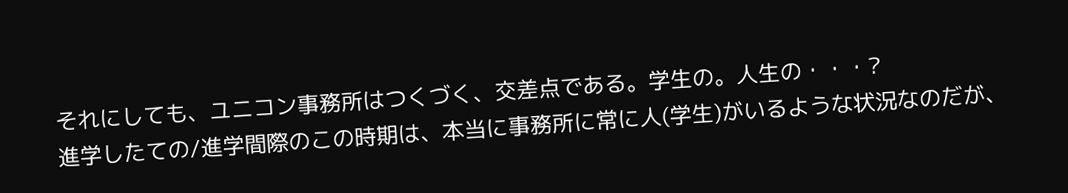それにしても、ユニコン事務所はつくづく、交差点である。学生の。人生の・・・?
進学したての/進学間際のこの時期は、本当に事務所に常に人(学生)がいるような状況なのだが、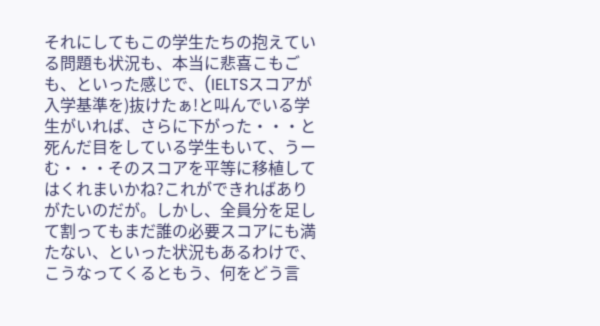それにしてもこの学生たちの抱えている問題も状況も、本当に悲喜こもごも、といった感じで、(IELTSスコアが入学基準を)抜けたぁ!と叫んでいる学生がいれば、さらに下がった・・・と死んだ目をしている学生もいて、うーむ・・・そのスコアを平等に移植してはくれまいかね?これができればありがたいのだが。しかし、全員分を足して割ってもまだ誰の必要スコアにも満たない、といった状況もあるわけで、こうなってくるともう、何をどう言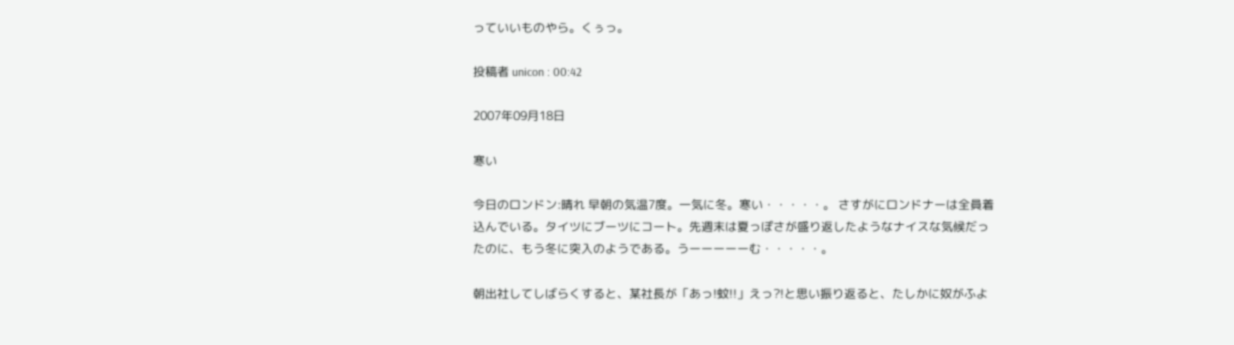っていいものやら。くぅっ。

投稿者 unicon : 00:42

2007年09月18日

寒い

今日のロンドン:晴れ 早朝の気温7度。一気に冬。寒い・・・・・。 さすがにロンドナーは全員着込んでいる。タイツにブーツにコート。先週末は夏っぽさが盛り返したようなナイスな気候だったのに、もう冬に突入のようである。うーーーーーむ・・・・・。

朝出社してしばらくすると、某社長が「あっ!蚊!!」えっ?!と思い振り返ると、たしかに奴がふよ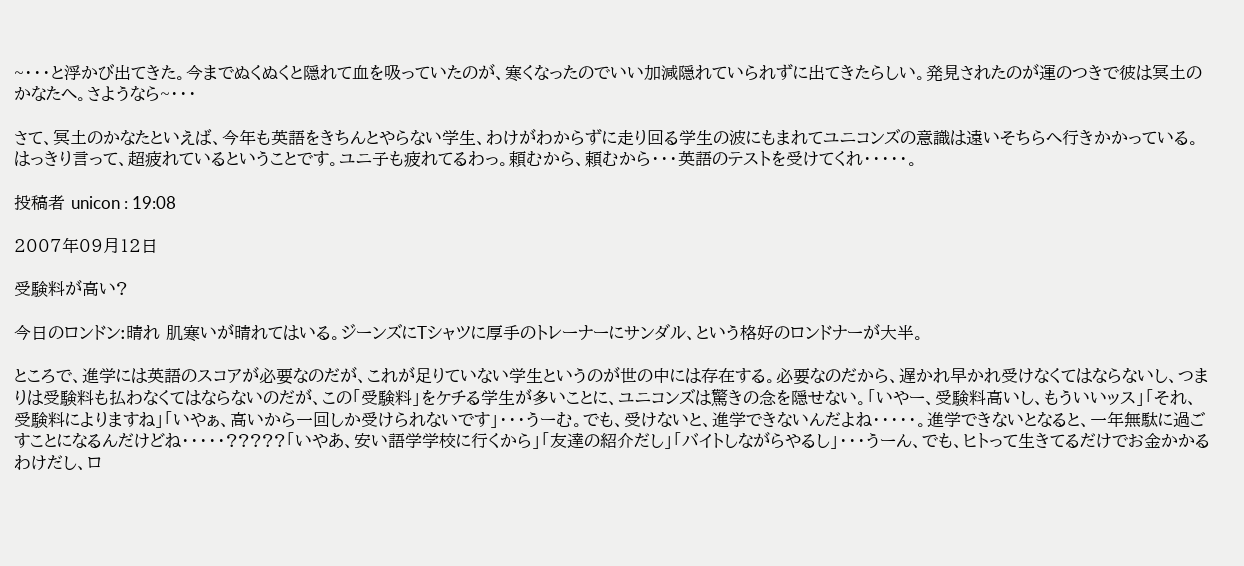~・・・と浮かび出てきた。今までぬくぬくと隠れて血を吸っていたのが、寒くなったのでいい加減隠れていられずに出てきたらしい。発見されたのが運のつきで彼は冥土のかなたへ。さようなら~・・・

さて、冥土のかなたといえば、今年も英語をきちんとやらない学生、わけがわからずに走り回る学生の波にもまれてユニコンズの意識は遠いそちらへ行きかかっている。はっきり言って、超疲れているということです。ユニ子も疲れてるわっ。頼むから、頼むから・・・英語のテストを受けてくれ・・・・・。

投稿者 unicon : 19:08

2007年09月12日

受験料が高い?

今日のロンドン:晴れ 肌寒いが晴れてはいる。ジーンズにTシャツに厚手のトレーナーにサンダル、という格好のロンドナーが大半。

ところで、進学には英語のスコアが必要なのだが、これが足りていない学生というのが世の中には存在する。必要なのだから、遅かれ早かれ受けなくてはならないし、つまりは受験料も払わなくてはならないのだが、この「受験料」をケチる学生が多いことに、ユニコンズは驚きの念を隠せない。「いやー、受験料高いし、もういいッス」「それ、受験料によりますね」「いやぁ、高いから一回しか受けられないです」・・・うーむ。でも、受けないと、進学できないんだよね・・・・・。進学できないとなると、一年無駄に過ごすことになるんだけどね・・・・・?????「いやあ、安い語学学校に行くから」「友達の紹介だし」「バイトしながらやるし」・・・うーん、でも、ヒトって生きてるだけでお金かかるわけだし、ロ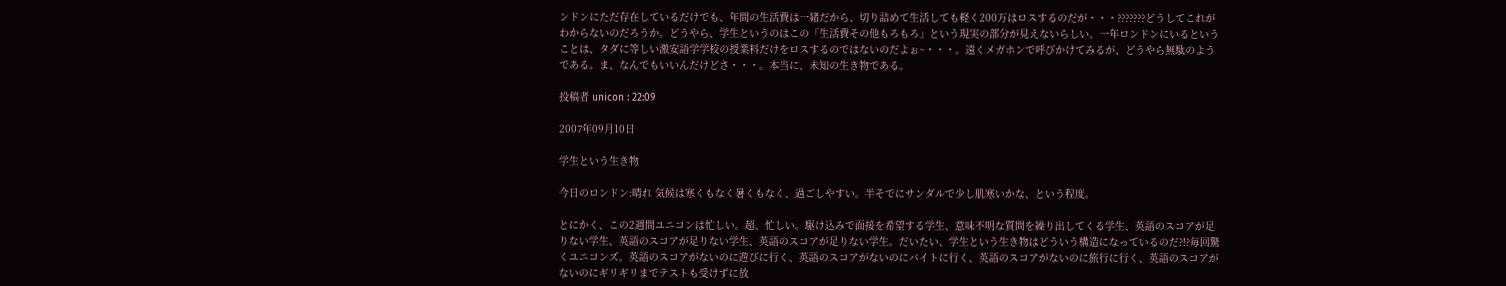ンドンにただ存在しているだけでも、年間の生活費は一緒だから、切り詰めて生活しても軽く200万はロスするのだが・・・???????どうしてこれがわからないのだろうか。どうやら、学生というのはこの「生活費その他もろもろ」という現実の部分が見えないらしい。一年ロンドンにいるということは、タダに等しい激安語学学校の授業料だけをロスするのではないのだよぉ~・・・。遠くメガホンで呼びかけてみるが、どうやら無駄のようである。ま、なんでもいいんだけどさ・・・。本当に、未知の生き物である。

投稿者 unicon : 22:09

2007年09月10日

学生という生き物

今日のロンドン:晴れ 気候は寒くもなく暑くもなく、過ごしやすい。半そでにサンダルで少し肌寒いかな、という程度。

とにかく、この2週間ユニコンは忙しい。超、忙しい。駆け込みで面接を希望する学生、意味不明な質問を繰り出してくる学生、英語のスコアが足りない学生、英語のスコアが足りない学生、英語のスコアが足りない学生。だいたい、学生という生き物はどういう構造になっているのだ?!?毎回驚くユニコンズ。英語のスコアがないのに遊びに行く、英語のスコアがないのにバイトに行く、英語のスコアがないのに旅行に行く、英語のスコアがないのにギリギリまでテストも受けずに放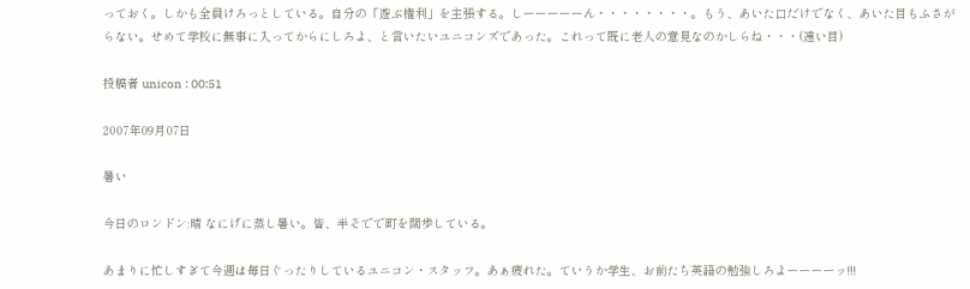っておく。しかも全員けろっとしている。自分の「遊ぶ権利」を主張する。しーーーーーん・・・・・・・・。もう、あいた口だけでなく、あいた目もふさがらない。せめて学校に無事に入ってからにしろよ、と言いたいユニコンズであった。これって既に老人の意見なのかしらね・・・(遠い目)

投稿者 unicon : 00:51

2007年09月07日

暑い

今日のロンドン:晴 なにげに蒸し暑い。皆、半そでで町を闊歩している。

あまりに忙しすぎて今週は毎日ぐったりしているユニコン・スタッフ。あぁ疲れた。ていうか学生、お前たち英語の勉強しろよーーーーッ!!!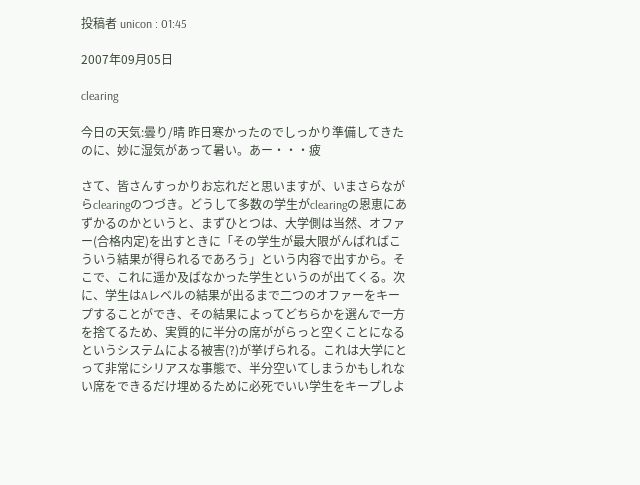投稿者 unicon : 01:45

2007年09月05日

clearing

今日の天気:曇り/晴 昨日寒かったのでしっかり準備してきたのに、妙に湿気があって暑い。あー・・・疲

さて、皆さんすっかりお忘れだと思いますが、いまさらながらclearingのつづき。どうして多数の学生がclearingの恩恵にあずかるのかというと、まずひとつは、大学側は当然、オファー(合格内定)を出すときに「その学生が最大限がんばればこういう結果が得られるであろう」という内容で出すから。そこで、これに遥か及ばなかった学生というのが出てくる。次に、学生はAレベルの結果が出るまで二つのオファーをキープすることができ、その結果によってどちらかを選んで一方を捨てるため、実質的に半分の席ががらっと空くことになるというシステムによる被害(?)が挙げられる。これは大学にとって非常にシリアスな事態で、半分空いてしまうかもしれない席をできるだけ埋めるために必死でいい学生をキープしよ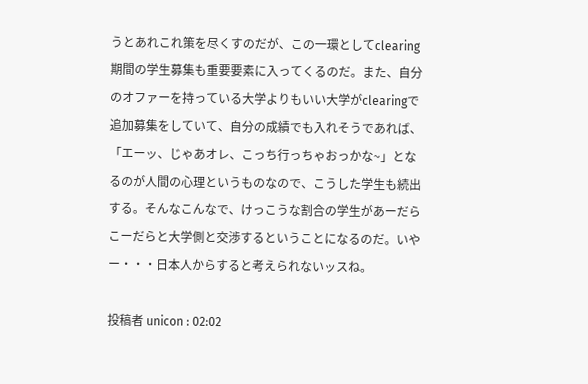うとあれこれ策を尽くすのだが、この一環としてclearing期間の学生募集も重要要素に入ってくるのだ。また、自分のオファーを持っている大学よりもいい大学がclearingで追加募集をしていて、自分の成績でも入れそうであれば、「エーッ、じゃあオレ、こっち行っちゃおっかな~」となるのが人間の心理というものなので、こうした学生も続出する。そんなこんなで、けっこうな割合の学生があーだらこーだらと大学側と交渉するということになるのだ。いやー・・・日本人からすると考えられないッスね。

投稿者 unicon : 02:02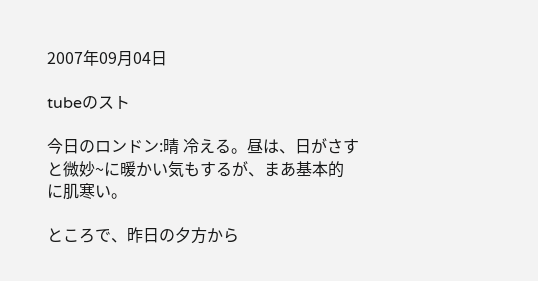2007年09月04日

tubeのスト

今日のロンドン:晴 冷える。昼は、日がさすと微妙~に暖かい気もするが、まあ基本的に肌寒い。

ところで、昨日の夕方から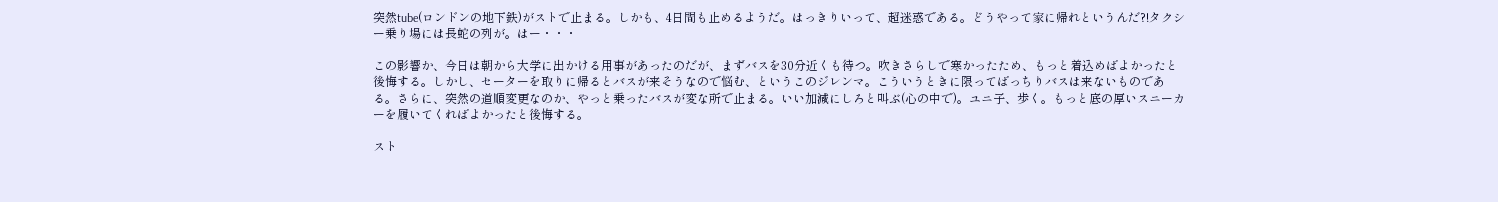突然tube(ロンドンの地下鉄)がストで止まる。しかも、4日間も止めるようだ。はっきりいって、超迷惑である。どうやって家に帰れというんだ?!タクシー乗り場には長蛇の列が。はー・・・

この影響か、今日は朝から大学に出かける用事があったのだが、まずバスを30分近くも待つ。吹きさらしで寒かったため、もっと着込めばよかったと後悔する。しかし、セーターを取りに帰るとバスが来そうなので悩む、というこのジレンマ。こういうときに限ってばっちりバスは来ないものである。さらに、突然の道順変更なのか、やっと乗ったバスが変な所で止まる。いい加減にしろと叫ぶ(心の中で)。ユニ子、歩く。もっと底の厚いスニーカーを履いてくればよかったと後悔する。

スト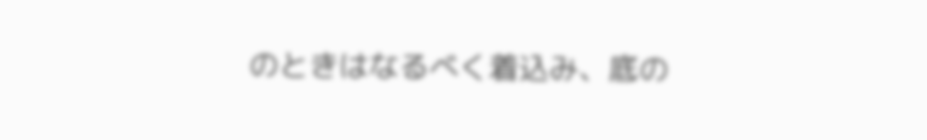のときはなるべく着込み、底の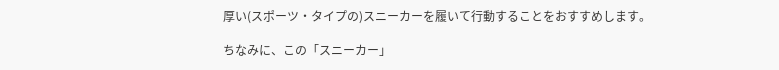厚い(スポーツ・タイプの)スニーカーを履いて行動することをおすすめします。

ちなみに、この「スニーカー」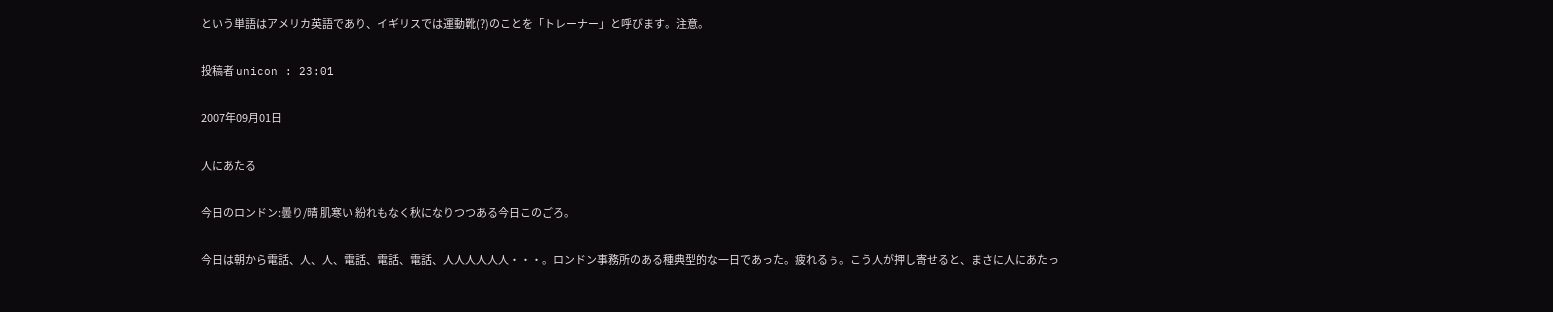という単語はアメリカ英語であり、イギリスでは運動靴(?)のことを「トレーナー」と呼びます。注意。

投稿者 unicon : 23:01

2007年09月01日

人にあたる

今日のロンドン:曇り/晴 肌寒い 紛れもなく秋になりつつある今日このごろ。

今日は朝から電話、人、人、電話、電話、電話、人人人人人人・・・。ロンドン事務所のある種典型的な一日であった。疲れるぅ。こう人が押し寄せると、まさに人にあたっ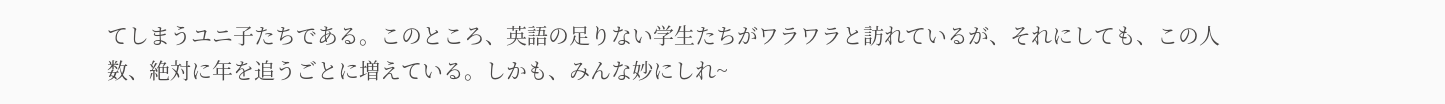てしまうユニ子たちである。このところ、英語の足りない学生たちがワラワラと訪れているが、それにしても、この人数、絶対に年を追うごとに増えている。しかも、みんな妙にしれ~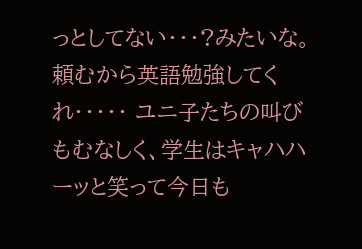っとしてない・・・?みたいな。頼むから英語勉強してくれ・・・・・ ユニ子たちの叫びもむなしく、学生はキャハハーッと笑って今日も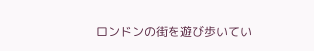ロンドンの街を遊び歩いてい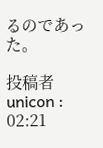るのであった。

投稿者 unicon : 02:21